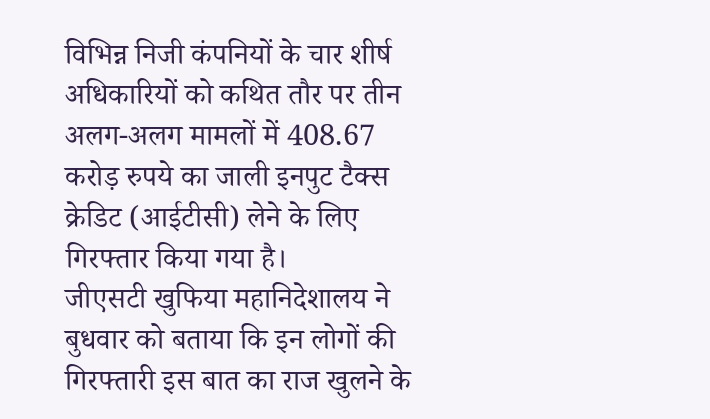विभिन्न निजी कंपनियों के चार शीर्ष अधिकारियों को कथित तौर पर तीन अलग-अलग मामलों में 408.67 करोड़ रुपये का जाली इनपुट टैक्स क्रेडिट (आईटीसी) लेने के लिए गिरफ्तार किया गया है।
जीएसटी खुफिया महानिदेशालय ने बुधवार को बताया कि इन लोगों की गिरफ्तारी इस बात का राज खुलने के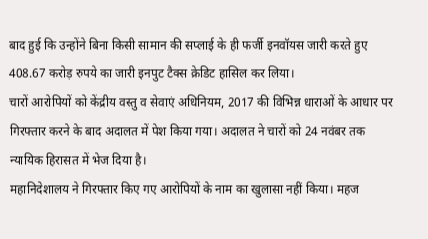बाद हुई कि उन्होंने बिना किसी सामान की सप्लाई के ही फर्जी इनवॉयस जारी करते हुए 408.67 करोड़ रुपये का जारी इनपुट टैक्स क्रेडिट हासिल कर लिया।
चारों आरोपियों को केंद्रीय वस्तु व सेवाएं अधिनियम, 2017 की विभिन्न धाराओं के आधार पर गिरफ्तार करने के बाद अदालत में पेश किया गया। अदालत ने चारों को 24 नवंबर तक न्यायिक हिरासत में भेज दिया है।
महानिदेशालय ने गिरफ्तार किए गए आरोपियों के नाम का खुलासा नहीं किया। महज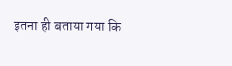इतना ही बताया गया कि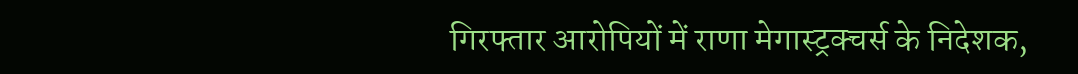गिरफ्तार आरोपियों में राणा मेगास्ट्रक्चर्स के निदेशक,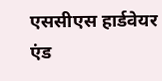एससीएस हार्डवेयर एंड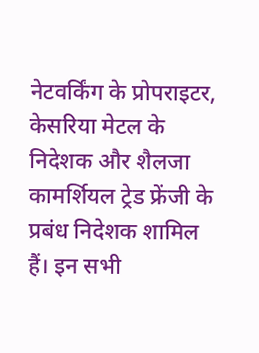नेटवर्किंग के प्रोपराइटर, केसरिया मेटल के निदेशक और शैलजा कामर्शियल ट्रेड फ्रेंजी के प्रबंध निदेशक शामिल हैं। इन सभी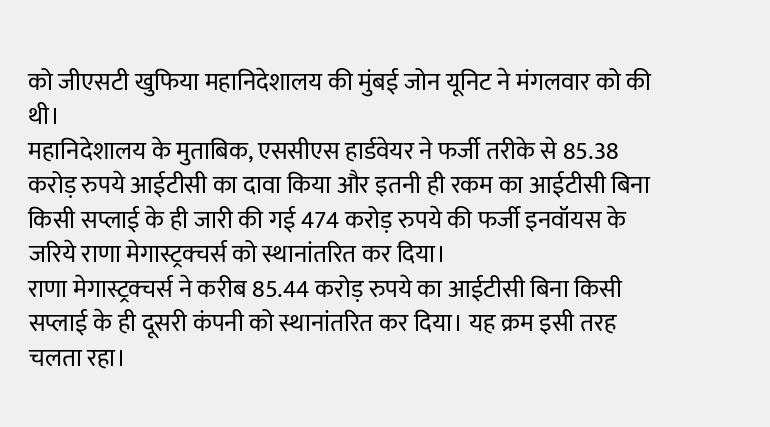को जीएसटी खुफिया महानिदेशालय की मुंबई जोन यूनिट ने मंगलवार को की थी।
महानिदेशालय के मुताबिक, एससीएस हार्डवेयर ने फर्जी तरीके से 85.38 करोड़ रुपये आईटीसी का दावा किया और इतनी ही रकम का आईटीसी बिना किसी सप्लाई के ही जारी की गई 474 करोड़ रुपये की फर्जी इनवॉयस के जरिये राणा मेगास्ट्रक्चर्स को स्थानांतरित कर दिया।
राणा मेगास्ट्रक्चर्स ने करीब 85.44 करोड़ रुपये का आईटीसी बिना किसी सप्लाई के ही दूसरी कंपनी को स्थानांतरित कर दिया। यह क्रम इसी तरह चलता रहा।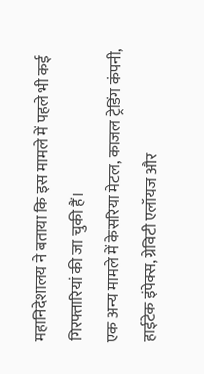महानिदेशालय ने बताया कि इस मामले में पहले भी कई गिरफ्तारियां की जा चुकी हैं।
एक अन्य मामले में केसरिया मेटल, काजल ट्रेडिंग कंपनी, हाईटेक इंपेक्स, ग्रेविटी एलॉयज और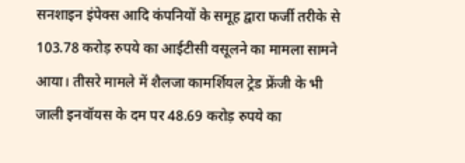सनशाइन इंपेक्स आदि कंपनियों के समूह द्वारा फर्जी तरीके से 103.78 करोड़ रुपये का आईटीसी वसूलने का मामला सामने आया। तीसरे मामले में शैलजा कामर्शियल ट्रेड फ्रेंजी के भी जाली इनवॉयस के दम पर 48.69 करोड़ रुपये का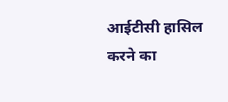आईटीसी हासिल करने का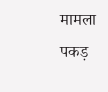मामला पकड़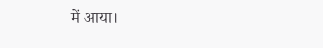में आया।